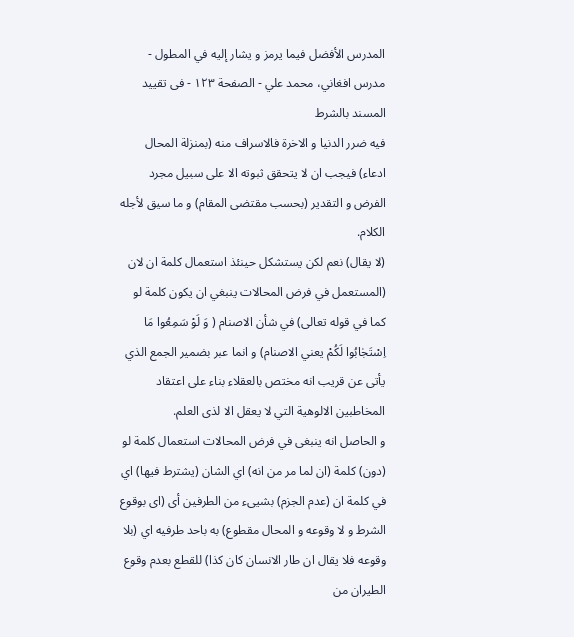المدرس الأفضل فيما يرمز و يشار إليه في المطول - مدرس افغاني، محمد علي - الصفحة ١٢٣ - فى تقييد المسند بالشرط
فيه ضرر الدنيا و الاخرة فالاسراف منه (بمنزلة المحال ادعاء) فيجب ان لا يتحقق ثبوته الا على سبيل مجرد الفرض و التقدير (بحسب مقتضى المقام) و ما سيق لأجله الكلام.
(لا يقال) نعم لكن يستشكل حينئذ استعمال كلمة ان لان (المستعمل في فرض المحالات ينبغي ان يكون كلمة لو كما في قوله تعالى) في شأن الاصنام ( وَ لَوْ سَمِعُوا مَا اِسْتَجٰابُوا لَكُمْ يعني الاصنام) و انما عبر بضمير الجمع الذي يأتى عن قريب انه مختص بالعقلاء بناء على اعتقاد المخاطبين الالوهية التي لا يعقل الا لذى العلم.
و الحاصل انه ينبغى في فرض المحالات استعمال كلمة لو (دون) كلمة (ان لما مر من انه) اي الشان (يشترط فيها) اي في كلمة ان (عدم الجزم) بشيىء من الطرفين أى (اى بوقوع الشرط و لا وقوعه و المحال مقطوع) به باحد طرفيه اي (بلا وقوعه فلا يقال ان طار الانسان كان كذا) للقطع بعدم وقوع الطيران من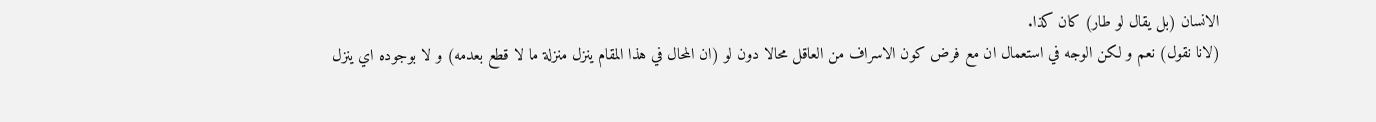الانسان (بل يقال لو طار) كان كذا.
(لانا نقول) نعم و لكن الوجه في استعمال ان مع فرض كون الاسراف من العاقل محالا دون لو (ان المحال في هذا المقام ينزل منزلة ما لا قطع بعدمه) و لا بوجوده اي ينزل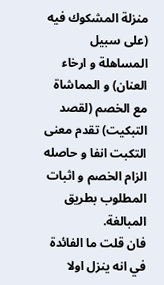منزلة المشكوك فيه (على سبيل المساهلة و ارخاء العنان) و المماشاة مع الخصم (لقصد التبكيت) تقدم معنى التكبت انفا و حاصله الزام الخصم و اثبات المطلوب بطريق المبالغة.
فان قلت ما الفائدة في انه ينزل اولا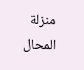منزلة المحال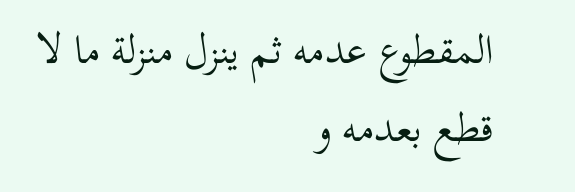المقطوع عدمه ثم ينزل منزلة ما لا قطع بعدمه و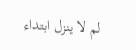لم لا ينزل ابتداء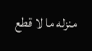منزله ما لا قطع